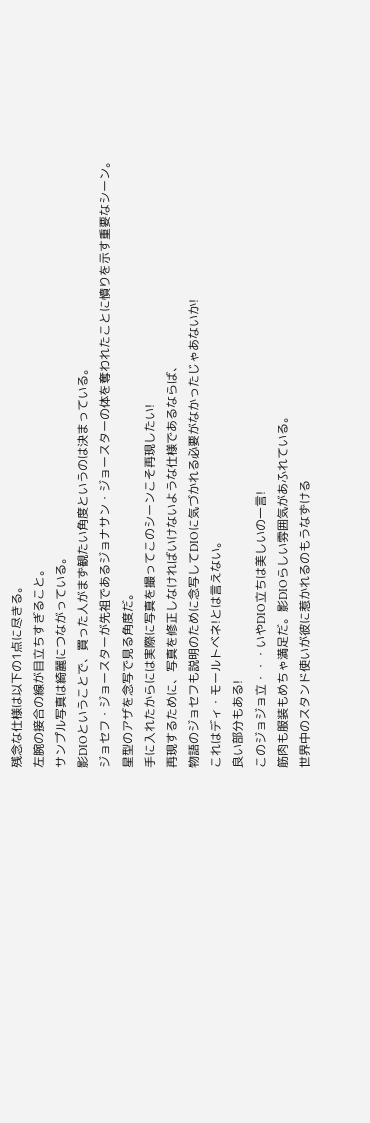残念な仕様は以下の1点に尽きる。
左腕の接合の線が目立ちすぎること。
サンプル写真は綺麗につながっている。
影DIOということで、買った人がまず観たい角度というのは決まっている。
ジョセフ・ジョースターが先祖であるジョナサン・ジョースターの体を奪われたことに憤りを示す重要なシーン。
星型のアザを念写で見る角度だ。
手に入れたからには実際に写真を撮ってこのシーンこそ再現したい!
再現するために、写真を修正しなければいけないような仕様であるならば、
物語のジョセフも説明のために念写してDIOに気づかれる必要がなかったじゃあないか!
これはディ・モールトベネ!とは言えない。
良い部分もある!
このジョジョ立・・・いやDIO立ちは美しいの一言!
筋肉も服装もめちゃ満足だ。影DIOらしい雰囲気があふれている。
世界中のスタンド使いが彼に惹かれるのもうなずける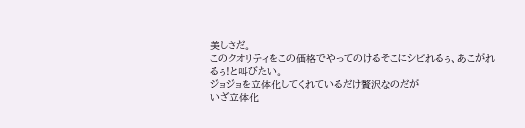美しさだ。
このクオリティをこの価格でやってのけるそこにシビれるぅ、あこがれるぅ!と叫びたい。
ジョジョを立体化してくれているだけ贅沢なのだが
いざ立体化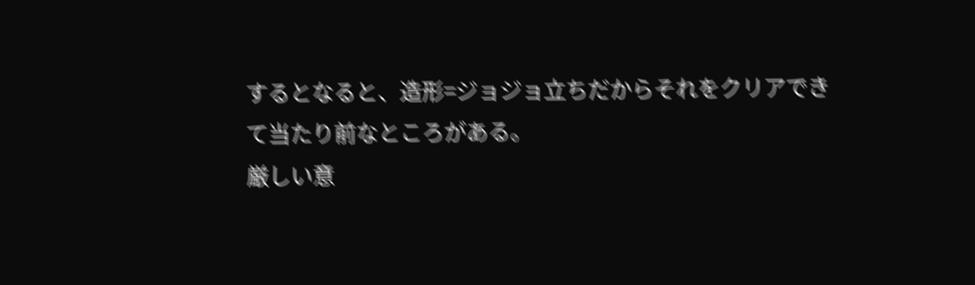するとなると、造形=ジョジョ立ちだからそれをクリアできて当たり前なところがある。
厳しい意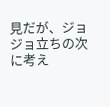見だが、ジョジョ立ちの次に考え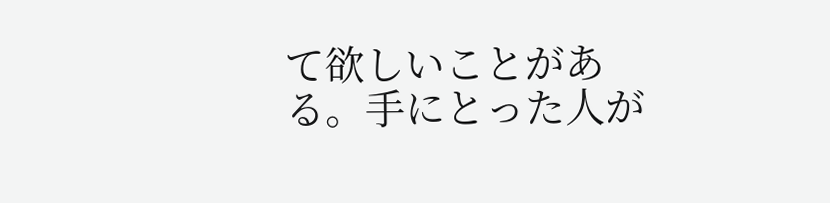て欲しいことがある。手にとった人が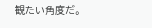観たい角度だ。